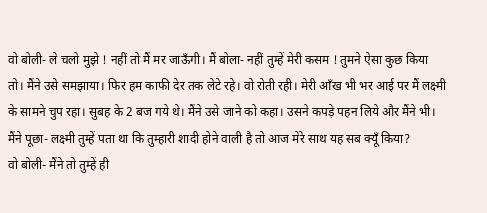वो बोली- ले चलो मुझे ! नहीं तो मैं मर जाऊँगी। मैं बोला- नहीं तुम्हें मेरी कसम ! तुमने ऐसा कुछ किया तो। मैंने उसे समझाया। फिर हम काफी देर तक लेटे रहे। वो रोती रही। मेरी आँख भी भर आई पर मैं लक्ष्मी के सामने चुप रहा। सुबह के 2 बज गये थे। मैंने उसे जाने को कहा। उसने कपड़े पहन लिये और मैंने भी। मैंने पूछा- लक्ष्मी तुम्हें पता था कि तुम्हारी शादी होने वाली है तो आज मेरे साथ यह सब क्यूँ किया?
वो बोली- मैंने तो तुम्हें ही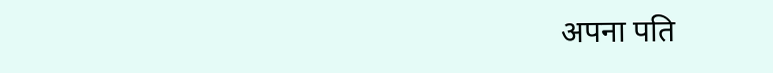अपना पति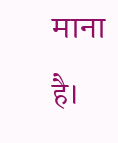माना है।